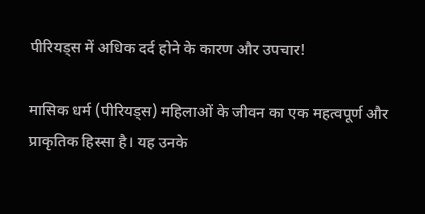पीरियड्स में अधिक दर्द होने के कारण और उपचार!

मासिक धर्म (पीरियड्स) महिलाओं के जीवन का एक महत्वपूर्ण और प्राकृतिक हिस्सा है। यह उनके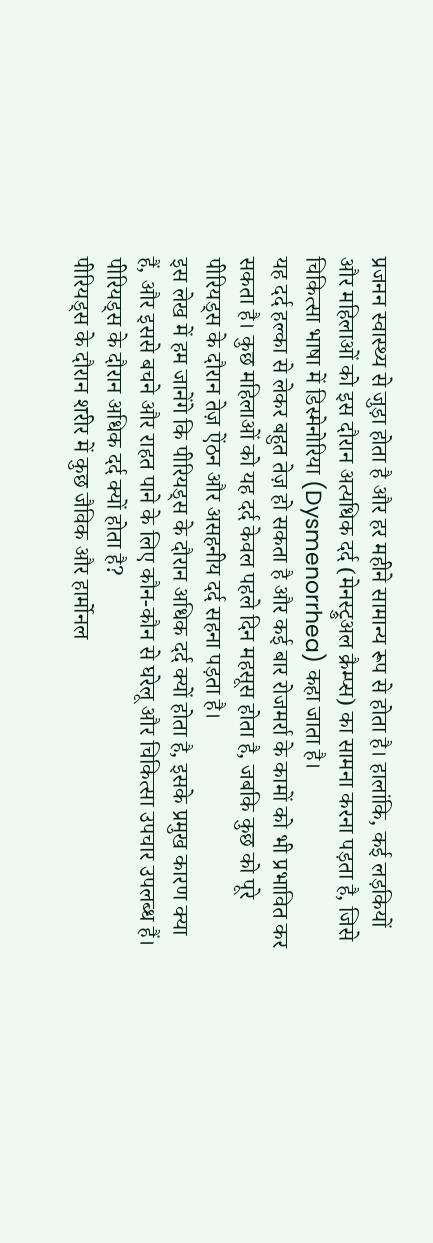प्रजनन स्वास्थ्य से जुड़ा होता है और हर महीने सामान्य रूप से होता है। हालांकि, कई लड़कियों और महिलाओं को इस दौरान अत्यधिक दर्द (मेनस्ट्रुअल क्रैम्प्स) का सामना करना पड़ता है, जिसे चिकित्सा भाषा में डिस्मेनोरिया (Dysmenorrhea) कहा जाता है।
यह दर्द हल्का से लेकर बहुत तेज़ हो सकता है और कई बार रोजमर्रा के कामों को भी प्रभावित कर सकता है। कुछ महिलाओं को यह दर्द केवल पहले दिन महसूस होता है, जबकि कुछ को पूरे पीरियड्स के दौरान तेज़ ऐंठन और असहनीय दर्द सहना पड़ता है।
इस लेख में हम जानेंगे कि पीरियड्स के दौरान अधिक दर्द क्यों होता है, इसके प्रमुख कारण क्या हैं, और इससे बचने और राहत पाने के लिए कौन-कौन से घरेलू और चिकित्सा उपचार उपलब्ध हैं।
पीरियड्स के दौरान अधिक दर्द क्यों होता है?
पीरियड्स के दौरान शरीर में कुछ जैविक और हार्मोनल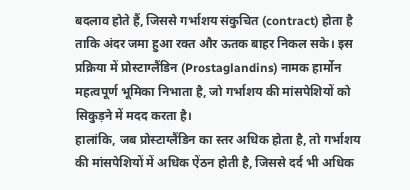बदलाव होते हैं, जिससे गर्भाशय संकुचित (contract) होता है ताकि अंदर जमा हुआ रक्त और ऊतक बाहर निकल सके। इस प्रक्रिया में प्रोस्टाग्लैंडिन (Prostaglandins) नामक हार्मोन महत्वपूर्ण भूमिका निभाता है, जो गर्भाशय की मांसपेशियों को सिकुड़ने में मदद करता है।
हालांकि, जब प्रोस्टाग्लैंडिन का स्तर अधिक होता है, तो गर्भाशय की मांसपेशियों में अधिक ऐंठन होती है, जिससे दर्द भी अधिक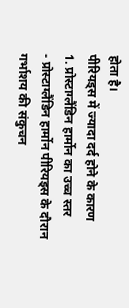होता है।
पीरियड्स में ज्यादा दर्द होने के कारण
1. प्रोस्टाग्लैंडिन हार्मोन का उच्च स्तर
- प्रोस्टाग्लैंडिन हार्मोन पीरियड्स के दौरान गर्भाशय की संकुचन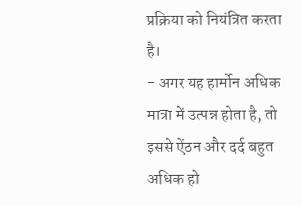प्रक्रिया को नियंत्रित करता है।
- अगर यह हार्मोन अधिक मात्रा में उत्पन्न होता है, तो इससे ऐंठन और दर्द बहुत अधिक हो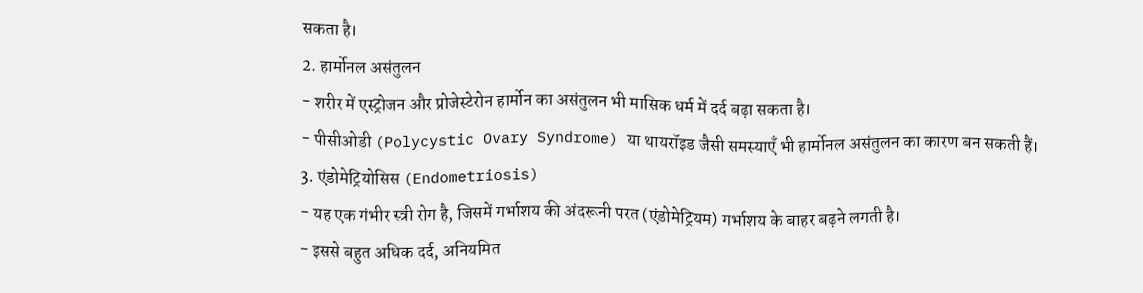सकता है।
2. हार्मोनल असंतुलन
- शरीर में एस्ट्रोजन और प्रोजेस्टेरोन हार्मोन का असंतुलन भी मासिक धर्म में दर्द बढ़ा सकता है।
- पीसीओडी (Polycystic Ovary Syndrome) या थायरॉइड जैसी समस्याएँ भी हार्मोनल असंतुलन का कारण बन सकती हैं।
3. एंडोमेट्रियोसिस (Endometriosis)
- यह एक गंभीर स्त्री रोग है, जिसमें गर्भाशय की अंदरूनी परत (एंडोमेट्रियम) गर्भाशय के बाहर बढ़ने लगती है।
- इससे बहुत अधिक दर्द, अनियमित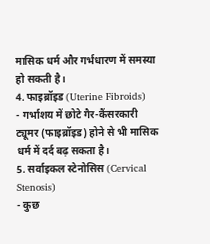मासिक धर्म और गर्भधारण में समस्या हो सकती है।
4. फाइब्रॉइड (Uterine Fibroids)
- गर्भाशय में छोटे गैर-कैंसरकारी ट्यूमर (फाइब्रॉइड) होने से भी मासिक धर्म में दर्द बढ़ सकता है।
5. सर्वाइकल स्टेनोसिस (Cervical Stenosis)
- कुछ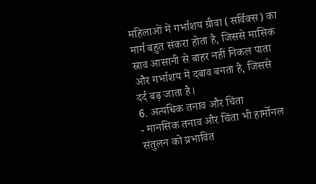महिलाओं में गर्भाशय ग्रीवा (सर्विक्स) का मार्ग बहुत संकरा होता है, जिससे मासिक स्राव आसानी से बाहर नहीं निकल पाता और गर्भाशय में दबाव बनता है, जिससे दर्द बढ़ जाता है।
6. अत्यधिक तनाव और चिंता
- मानसिक तनाव और चिंता भी हार्मोनल संतुलन को प्रभावित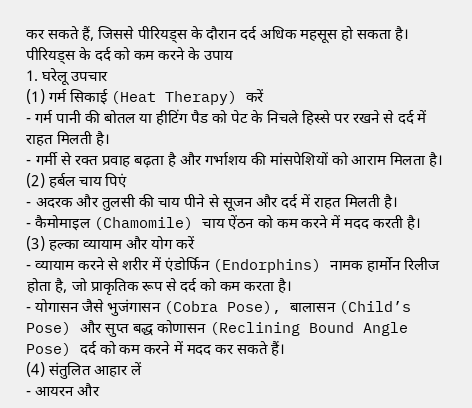कर सकते हैं, जिससे पीरियड्स के दौरान दर्द अधिक महसूस हो सकता है।
पीरियड्स के दर्द को कम करने के उपाय
1. घरेलू उपचार
(1) गर्म सिकाई (Heat Therapy) करें
- गर्म पानी की बोतल या हीटिंग पैड को पेट के निचले हिस्से पर रखने से दर्द में राहत मिलती है।
- गर्मी से रक्त प्रवाह बढ़ता है और गर्भाशय की मांसपेशियों को आराम मिलता है।
(2) हर्बल चाय पिएं
- अदरक और तुलसी की चाय पीने से सूजन और दर्द में राहत मिलती है।
- कैमोमाइल (Chamomile) चाय ऐंठन को कम करने में मदद करती है।
(3) हल्का व्यायाम और योग करें
- व्यायाम करने से शरीर में एंडोर्फिन (Endorphins) नामक हार्मोन रिलीज होता है, जो प्राकृतिक रूप से दर्द को कम करता है।
- योगासन जैसे भुजंगासन (Cobra Pose), बालासन (Child’s Pose) और सुप्त बद्ध कोणासन (Reclining Bound Angle Pose) दर्द को कम करने में मदद कर सकते हैं।
(4) संतुलित आहार लें
- आयरन और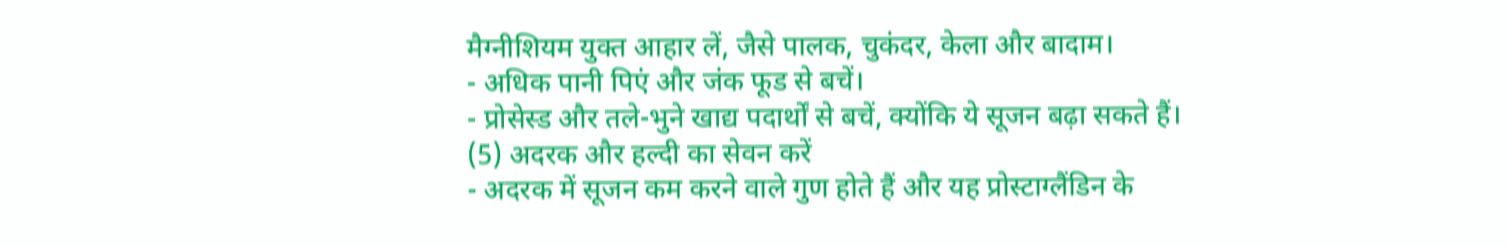मैग्नीशियम युक्त आहार लें, जैसे पालक, चुकंदर, केला और बादाम।
- अधिक पानी पिएं और जंक फूड से बचें।
- प्रोसेस्ड और तले-भुने खाद्य पदार्थों से बचें, क्योंकि ये सूजन बढ़ा सकते हैं।
(5) अदरक और हल्दी का सेवन करें
- अदरक में सूजन कम करने वाले गुण होते हैं और यह प्रोस्टाग्लैंडिन के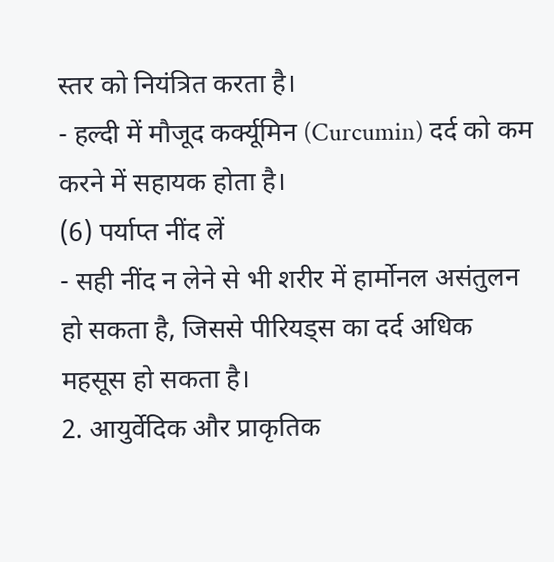स्तर को नियंत्रित करता है।
- हल्दी में मौजूद कर्क्यूमिन (Curcumin) दर्द को कम करने में सहायक होता है।
(6) पर्याप्त नींद लें
- सही नींद न लेने से भी शरीर में हार्मोनल असंतुलन हो सकता है, जिससे पीरियड्स का दर्द अधिक महसूस हो सकता है।
2. आयुर्वेदिक और प्राकृतिक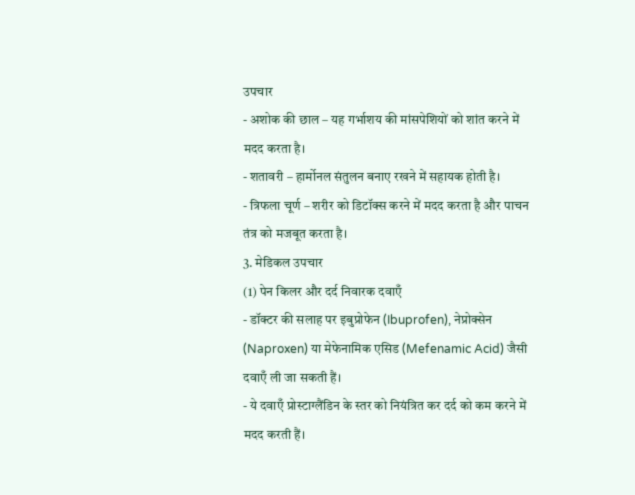उपचार
- अशोक की छाल – यह गर्भाशय की मांसपेशियों को शांत करने में मदद करता है।
- शतावरी – हार्मोनल संतुलन बनाए रखने में सहायक होती है।
- त्रिफला चूर्ण – शरीर को डिटॉक्स करने में मदद करता है और पाचन तंत्र को मजबूत करता है।
3. मेडिकल उपचार
(1) पेन किलर और दर्द निवारक दवाएँ
- डॉक्टर की सलाह पर इबुप्रोफेन (Ibuprofen), नेप्रोक्सेन (Naproxen) या मेफेनामिक एसिड (Mefenamic Acid) जैसी दवाएँ ली जा सकती हैं।
- ये दवाएँ प्रोस्टाग्लैंडिन के स्तर को नियंत्रित कर दर्द को कम करने में मदद करती हैं।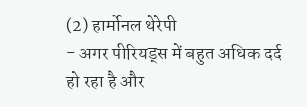(2) हार्मोनल थेरेपी
- अगर पीरियड्स में बहुत अधिक दर्द हो रहा है और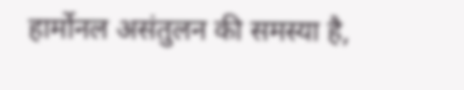हार्मोनल असंतुलन की समस्या है,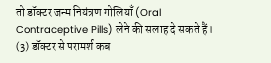तो डॉक्टर जन्म नियंत्रण गोलियाँ (Oral Contraceptive Pills) लेने की सलाह दे सकते हैं।
(3) डॉक्टर से परामर्श कब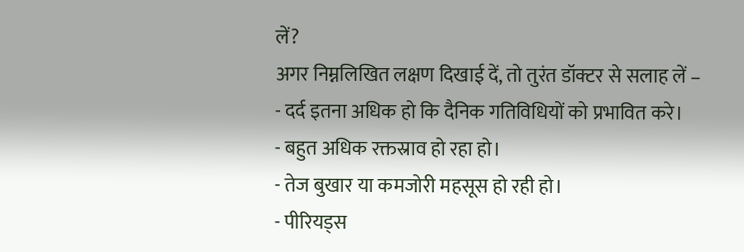लें?
अगर निम्नलिखित लक्षण दिखाई दें, तो तुरंत डॉक्टर से सलाह लें –
- दर्द इतना अधिक हो कि दैनिक गतिविधियों को प्रभावित करे।
- बहुत अधिक रक्तस्राव हो रहा हो।
- तेज बुखार या कमजोरी महसूस हो रही हो।
- पीरियड्स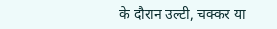के दौरान उल्टी, चक्कर या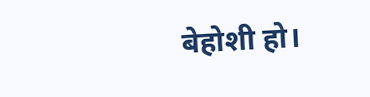बेहोशी हो।